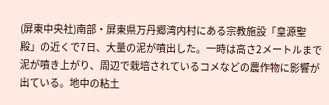(屏東中央社)南部・屏東県万丹郷湾内村にある宗教施設「皇源聖殿」の近くで7日、大量の泥が噴出した。一時は高さ2メートルまで泥が噴き上がり、周辺で栽培されているコメなどの農作物に影響が出ている。地中の粘土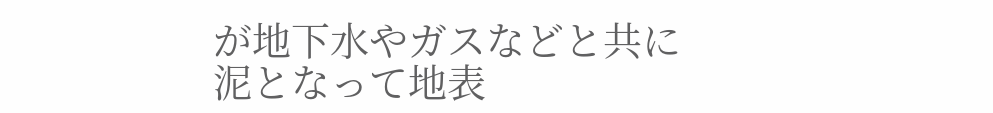が地下水やガスなどと共に泥となって地表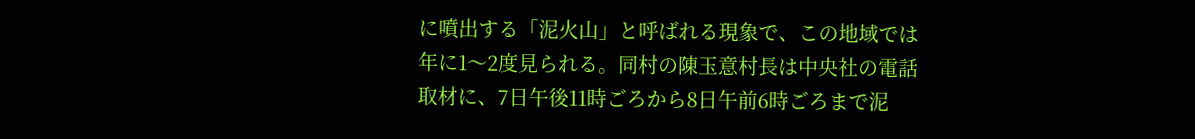に噴出する「泥火山」と呼ばれる現象で、この地域では年に1〜2度見られる。同村の陳玉意村長は中央社の電話取材に、7日午後11時ごろから8日午前6時ごろまで泥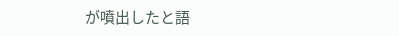が噴出したと語